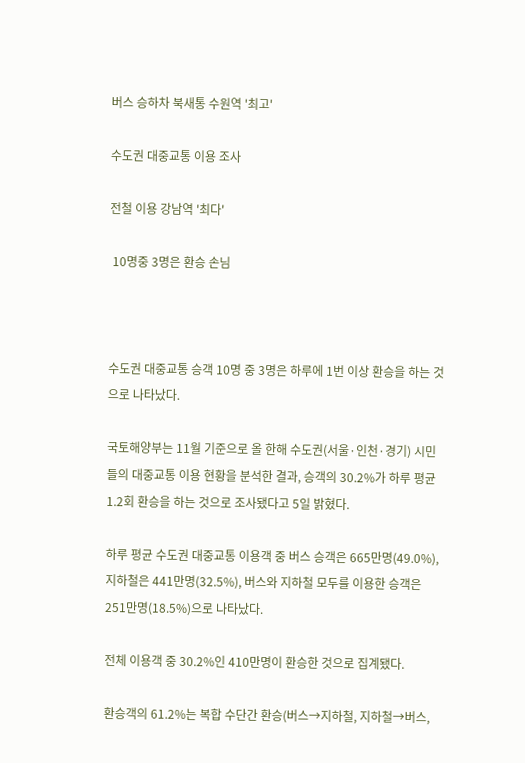버스 승하차 북새통 수원역 '최고'

수도권 대중교통 이용 조사

전철 이용 강남역 '최다'

 10명중 3명은 환승 손님



수도권 대중교통 승객 10명 중 3명은 하루에 1번 이상 환승을 하는 것으로 나타났다.

국토해양부는 11월 기준으로 올 한해 수도권(서울·인천·경기) 시민들의 대중교통 이용 현황을 분석한 결과, 승객의 30.2%가 하루 평균 1.2회 환승을 하는 것으로 조사됐다고 5일 밝혔다.

하루 평균 수도권 대중교통 이용객 중 버스 승객은 665만명(49.0%), 지하철은 441만명(32.5%), 버스와 지하철 모두를 이용한 승객은 251만명(18.5%)으로 나타났다.

전체 이용객 중 30.2%인 410만명이 환승한 것으로 집계됐다.

환승객의 61.2%는 복합 수단간 환승(버스→지하철, 지하철→버스,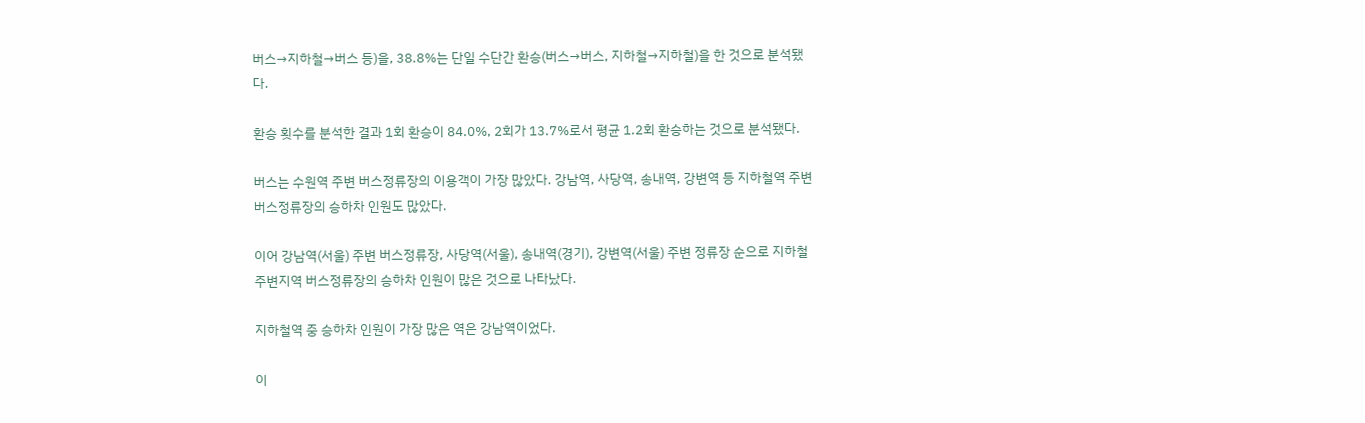버스→지하철→버스 등)을, 38.8%는 단일 수단간 환승(버스→버스, 지하철→지하철)을 한 것으로 분석됐다.

환승 횟수를 분석한 결과 1회 환승이 84.0%, 2회가 13.7%로서 평균 1.2회 환승하는 것으로 분석됐다.

버스는 수원역 주변 버스정류장의 이용객이 가장 많았다. 강남역, 사당역, 송내역, 강변역 등 지하철역 주변 버스정류장의 승하차 인원도 많았다.

이어 강남역(서울) 주변 버스정류장, 사당역(서울), 송내역(경기), 강변역(서울) 주변 정류장 순으로 지하철 주변지역 버스정류장의 승하차 인원이 많은 것으로 나타났다.

지하철역 중 승하차 인원이 가장 많은 역은 강남역이었다.

이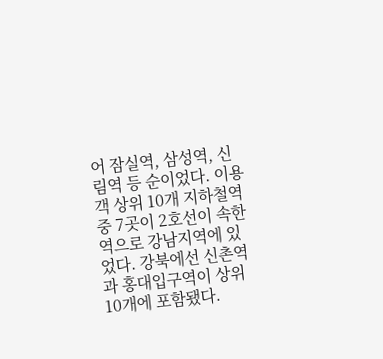어 잠실역, 삼성역, 신림역 등 순이었다. 이용객 상위 10개 지하철역 중 7곳이 2호선이 속한 역으로 강남지역에 있었다. 강북에선 신촌역과 홍대입구역이 상위 10개에 포함됐다.